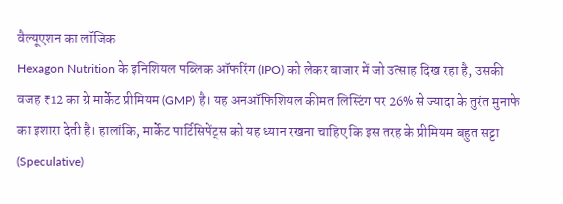वैल्यूएशन का लॉजिक
Hexagon Nutrition के इनिशियल पब्लिक ऑफरिंग (IPO) को लेकर बाजार में जो उत्साह दिख रहा है, उसकी वजह ₹12 का ग्रे मार्केट प्रीमियम (GMP) है। यह अनऑफिशियल कीमत लिस्टिंग पर 26% से ज्यादा के तुरंत मुनाफे का इशारा देती है। हालांकि, मार्केट पार्टिसिपेंट्स को यह ध्यान रखना चाहिए कि इस तरह के प्रीमियम बहुत सट्टा (Speculative)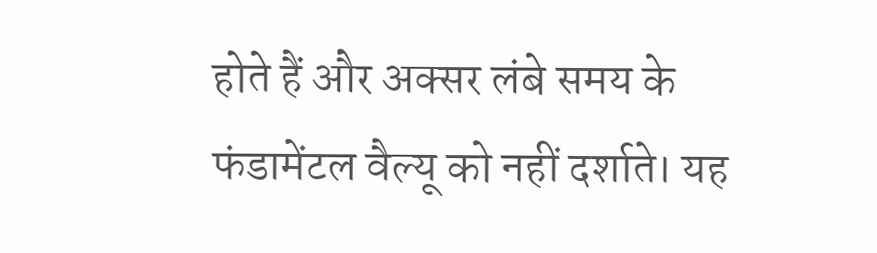होते हैं और अक्सर लंबे समय के फंडामेंटल वैल्यू को नहीं दर्शाते। यह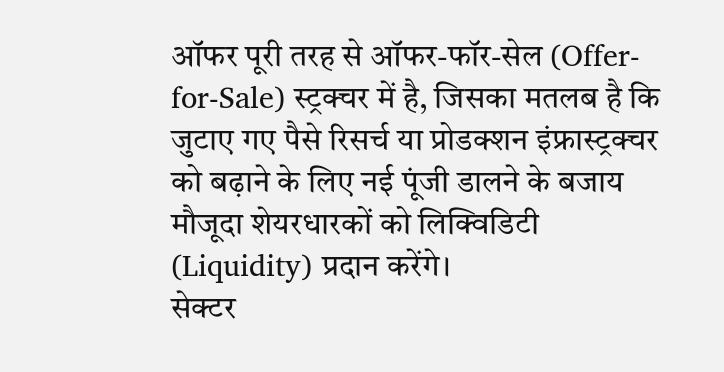ऑफर पूरी तरह से ऑफर-फॉर-सेल (Offer-for-Sale) स्ट्रक्चर में है, जिसका मतलब है कि जुटाए गए पैसे रिसर्च या प्रोडक्शन इंफ्रास्ट्रक्चर को बढ़ाने के लिए नई पूंजी डालने के बजाय मौजूदा शेयरधारकों को लिक्विडिटी (Liquidity) प्रदान करेंगे।
सेक्टर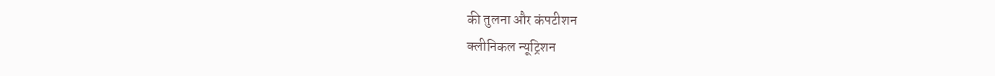की तुलना और कंपटीशन
क्लीनिकल न्यूट्रिशन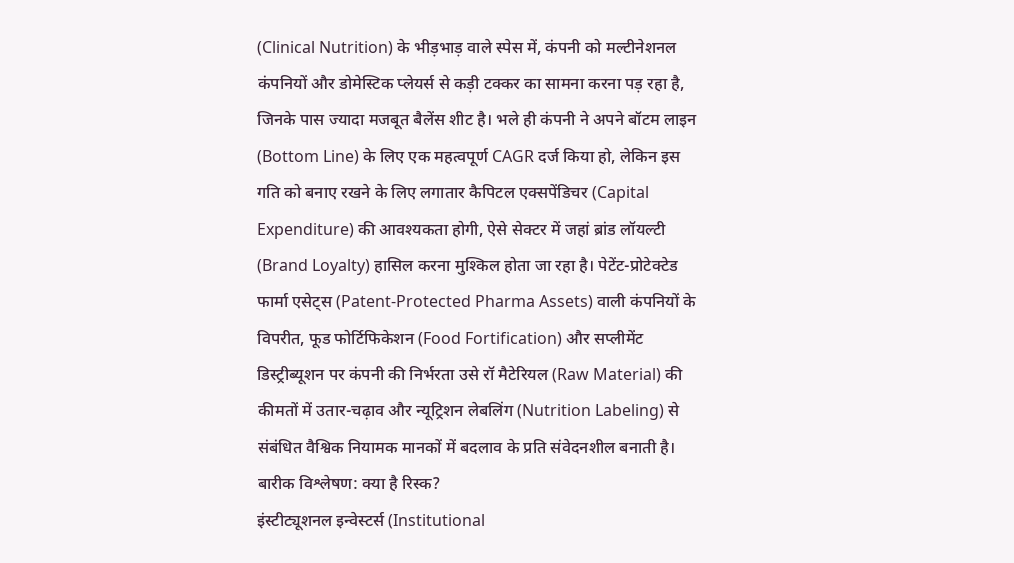(Clinical Nutrition) के भीड़भाड़ वाले स्पेस में, कंपनी को मल्टीनेशनल कंपनियों और डोमेस्टिक प्लेयर्स से कड़ी टक्कर का सामना करना पड़ रहा है, जिनके पास ज्यादा मजबूत बैलेंस शीट है। भले ही कंपनी ने अपने बॉटम लाइन (Bottom Line) के लिए एक महत्वपूर्ण CAGR दर्ज किया हो, लेकिन इस गति को बनाए रखने के लिए लगातार कैपिटल एक्सपेंडिचर (Capital Expenditure) की आवश्यकता होगी, ऐसे सेक्टर में जहां ब्रांड लॉयल्टी (Brand Loyalty) हासिल करना मुश्किल होता जा रहा है। पेटेंट-प्रोटेक्टेड फार्मा एसेट्स (Patent-Protected Pharma Assets) वाली कंपनियों के विपरीत, फूड फोर्टिफिकेशन (Food Fortification) और सप्लीमेंट डिस्ट्रीब्यूशन पर कंपनी की निर्भरता उसे रॉ मैटेरियल (Raw Material) की कीमतों में उतार-चढ़ाव और न्यूट्रिशन लेबलिंग (Nutrition Labeling) से संबंधित वैश्विक नियामक मानकों में बदलाव के प्रति संवेदनशील बनाती है।
बारीक विश्लेषण: क्या है रिस्क?
इंस्टीट्यूशनल इन्वेस्टर्स (Institutional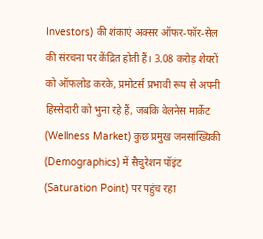Investors) की शंकाएं अक्सर ऑफर-फॉर-सेल की संरचना पर केंद्रित होती हैं। 3.08 करोड़ शेयरों को ऑफलोड करके, प्रमोटर्स प्रभावी रूप से अपनी हिस्सेदारी को भुना रहे हैं, जबकि वेलनेस मार्केट (Wellness Market) कुछ प्रमुख जनसांख्यिकी (Demographics) में सैचुरेशन पॉइंट (Saturation Point) पर पहुंच रहा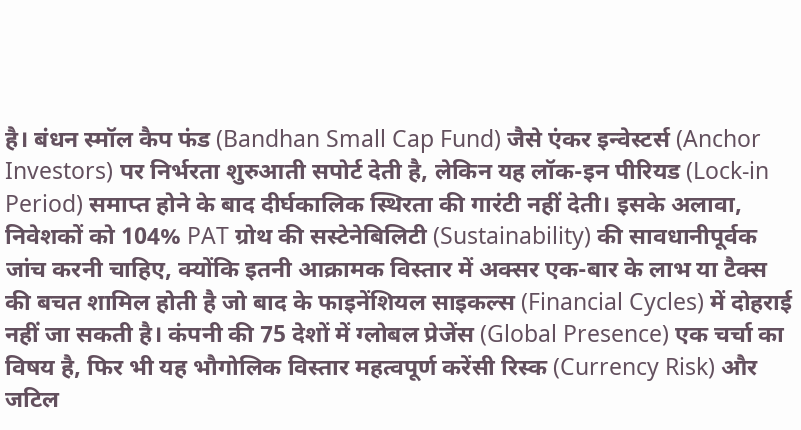है। बंधन स्मॉल कैप फंड (Bandhan Small Cap Fund) जैसे एंकर इन्वेस्टर्स (Anchor Investors) पर निर्भरता शुरुआती सपोर्ट देती है, लेकिन यह लॉक-इन पीरियड (Lock-in Period) समाप्त होने के बाद दीर्घकालिक स्थिरता की गारंटी नहीं देती। इसके अलावा, निवेशकों को 104% PAT ग्रोथ की सस्टेनेबिलिटी (Sustainability) की सावधानीपूर्वक जांच करनी चाहिए, क्योंकि इतनी आक्रामक विस्तार में अक्सर एक-बार के लाभ या टैक्स की बचत शामिल होती है जो बाद के फाइनेंशियल साइकल्स (Financial Cycles) में दोहराई नहीं जा सकती है। कंपनी की 75 देशों में ग्लोबल प्रेजेंस (Global Presence) एक चर्चा का विषय है, फिर भी यह भौगोलिक विस्तार महत्वपूर्ण करेंसी रिस्क (Currency Risk) और जटिल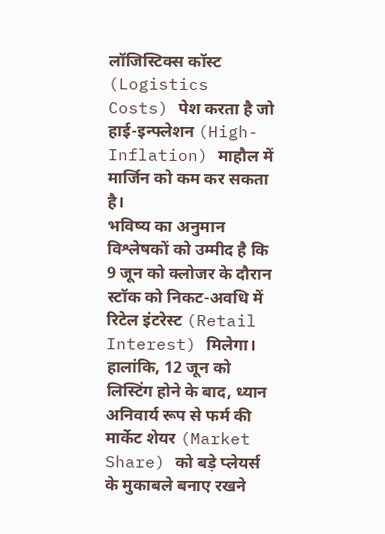लॉजिस्टिक्स कॉस्ट (Logistics Costs) पेश करता है जो हाई-इन्फ्लेशन (High-Inflation) माहौल में मार्जिन को कम कर सकता है।
भविष्य का अनुमान
विश्लेषकों को उम्मीद है कि 9 जून को क्लोजर के दौरान स्टॉक को निकट-अवधि में रिटेल इंटरेस्ट (Retail Interest) मिलेगा। हालांकि, 12 जून को लिस्टिंग होने के बाद, ध्यान अनिवार्य रूप से फर्म की मार्केट शेयर (Market Share) को बड़े प्लेयर्स के मुकाबले बनाए रखने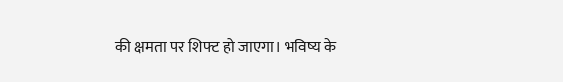की क्षमता पर शिफ्ट हो जाएगा। भविष्य के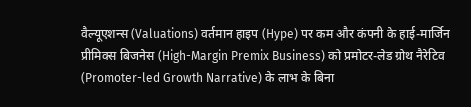वैल्यूएशन्स (Valuations) वर्तमान हाइप (Hype) पर कम और कंपनी के हाई-मार्जिन प्रीमिक्स बिजनेस (High-Margin Premix Business) को प्रमोटर-लेड ग्रोथ नैरेटिव (Promoter-led Growth Narrative) के लाभ के बिना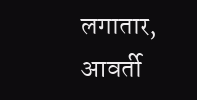लगातार, आवर्ती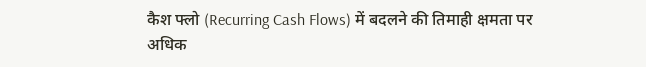कैश फ्लो (Recurring Cash Flows) में बदलने की तिमाही क्षमता पर अधिक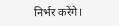निर्भर करेंगे।